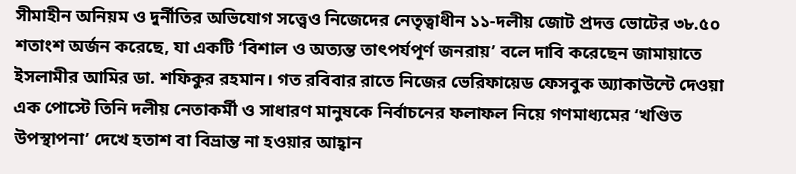সীমাহীন অনিয়ম ও দুর্নীতির অভিযোগ সত্ত্বেও নিজেদের নেতৃত্বাধীন ১১-দলীয় জোট প্রদত্ত ভোটের ৩৮.৫০ শতাংশ অর্জন করেছে, যা একটি ‘বিশাল ও অত্যন্ত তাৎপর্যপূর্ণ জনরায়’ বলে দাবি করেছেন জামায়াতে ইসলামীর আমির ডা. শফিকুর রহমান। গত রবিবার রাতে নিজের ভেরিফায়েড ফেসবুক অ্যাকাউন্টে দেওয়া এক পোস্টে তিনি দলীয় নেতাকর্মী ও সাধারণ মানুষকে নির্বাচনের ফলাফল নিয়ে গণমাধ্যমের ‘খণ্ডিত উপস্থাপনা’ দেখে হতাশ বা বিভ্রান্ত না হওয়ার আহ্বান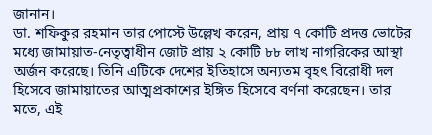জানান।
ডা. শফিকুর রহমান তার পোস্টে উল্লেখ করেন, প্রায় ৭ কোটি প্রদত্ত ভোটের মধ্যে জামায়াত-নেতৃত্বাধীন জোট প্রায় ২ কোটি ৮৮ লাখ নাগরিকের আস্থা অর্জন করেছে। তিনি এটিকে দেশের ইতিহাসে অন্যতম বৃহৎ বিরোধী দল হিসেবে জামায়াতের আত্মপ্রকাশের ইঙ্গিত হিসেবে বর্ণনা করেছেন। তার মতে, এই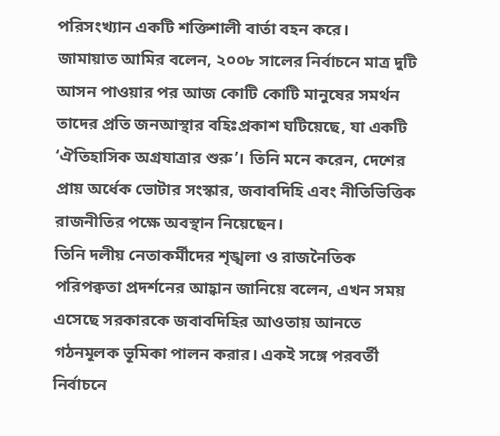পরিসংখ্যান একটি শক্তিশালী বার্তা বহন করে।
জামায়াত আমির বলেন, ২০০৮ সালের নির্বাচনে মাত্র দুটি আসন পাওয়ার পর আজ কোটি কোটি মানুষের সমর্থন তাদের প্রতি জনআস্থার বহিঃপ্রকাশ ঘটিয়েছে, যা একটি ‘ঐতিহাসিক অগ্রযাত্রার শুরু’। তিনি মনে করেন, দেশের প্রায় অর্ধেক ভোটার সংস্কার, জবাবদিহি এবং নীতিভিত্তিক রাজনীতির পক্ষে অবস্থান নিয়েছেন।
তিনি দলীয় নেতাকর্মীদের শৃঙ্খলা ও রাজনৈতিক পরিপক্বতা প্রদর্শনের আহ্বান জানিয়ে বলেন, এখন সময় এসেছে সরকারকে জবাবদিহির আওতায় আনতে গঠনমূলক ভূমিকা পালন করার। একই সঙ্গে পরবর্তী নির্বাচনে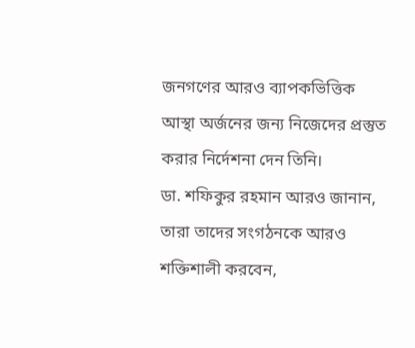জনগণের আরও ব্যাপকভিত্তিক আস্থা অর্জনের জন্য নিজেদের প্রস্তুত করার নির্দেশনা দেন তিনি।
ডা. শফিকুর রহমান আরও জানান, তারা তাদের সংগঠনকে আরও শক্তিশালী করবেন,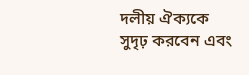দলীয় ঐক্যকে সুদৃঢ় করবেন এবং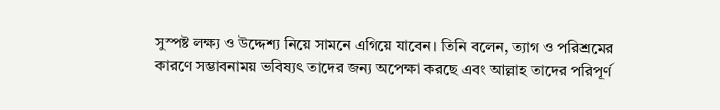সুস্পষ্ট লক্ষ্য ও উদ্দেশ্য নিয়ে সামনে এগিয়ে যাবেন। তিনি বলেন, ত্যাগ ও পরিশ্রমের কারণে সম্ভাবনাময় ভবিষ্যৎ তাদের জন্য অপেক্ষা করছে এবং আল্লাহ তাদের পরিপূর্ণ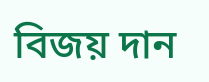বিজয় দান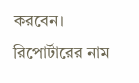করবেন।
রিপোর্টারের নাম